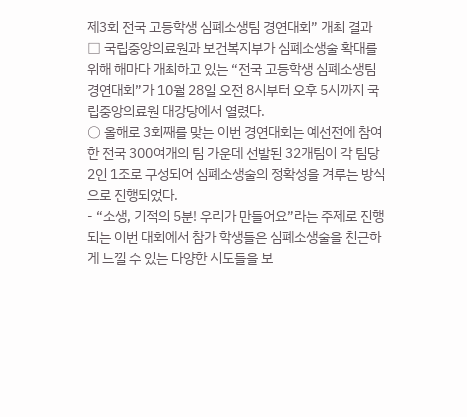제3회 전국 고등학생 심폐소생팀 경연대회” 개최 결과
□ 국립중앙의료원과 보건복지부가 심폐소생술 확대를 위해 해마다 개최하고 있는 “전국 고등학생 심폐소생팀 경연대회”가 10월 28일 오전 8시부터 오후 5시까지 국립중앙의료원 대강당에서 열렸다.
○ 올해로 3회째를 맞는 이번 경연대회는 예선전에 참여한 전국 300여개의 팀 가운데 선발된 32개팀이 각 팀당 2인 1조로 구성되어 심폐소생술의 정확성을 겨루는 방식으로 진행되었다.
- “소생, 기적의 5분! 우리가 만들어요”라는 주제로 진행되는 이번 대회에서 참가 학생들은 심폐소생술을 친근하게 느낄 수 있는 다양한 시도들을 보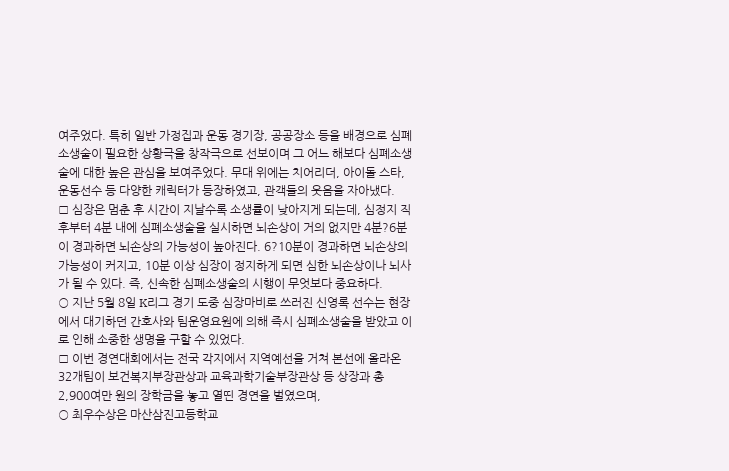여주었다. 특히 일반 가정집과 운동 경기장, 공공장소 등을 배경으로 심폐소생술이 필요한 상황극을 창작극으로 선보이며 그 어느 해보다 심폐소생술에 대한 높은 관심을 보여주었다. 무대 위에는 치어리더, 아이돌 스타, 운동선수 등 다양한 캐릭터가 등장하였고, 관객들의 웃음을 자아냈다.
□ 심장은 멈춘 후 시간이 지날수록 소생률이 낮아지게 되는데, 심정지 직후부터 4분 내에 심폐소생술을 실시하면 뇌손상이 거의 없지만 4분?6분이 경과하면 뇌손상의 가능성이 높아진다. 6?10분이 경과하면 뇌손상의 가능성이 커지고, 10분 이상 심장이 정지하게 되면 심한 뇌손상이나 뇌사가 될 수 있다. 즉, 신속한 심폐소생술의 시행이 무엇보다 중요하다.
○ 지난 5월 8일 K리그 경기 도중 심장마비로 쓰러진 신영록 선수는 현장에서 대기하던 간호사와 팀운영요원에 의해 즉시 심폐소생술을 받았고 이로 인해 소중한 생명을 구할 수 있었다.
□ 이번 경연대회에서는 전국 각지에서 지역예선을 거쳐 본선에 올라온 32개팀이 보건복지부장관상과 교육과학기술부장관상 등 상장과 총 2,900여만 원의 장학금을 놓고 열띤 경연을 벌였으며,
○ 최우수상은 마산삼진고등학교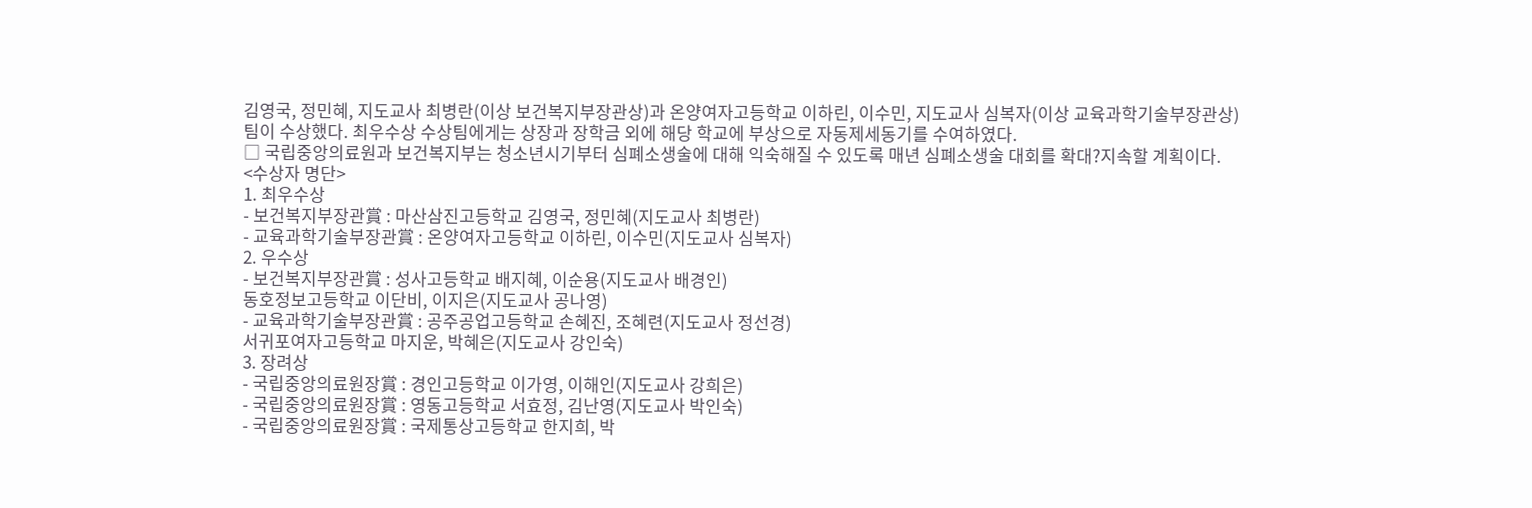김영국, 정민혜, 지도교사 최병란(이상 보건복지부장관상)과 온양여자고등학교 이하린, 이수민, 지도교사 심복자(이상 교육과학기술부장관상)팀이 수상했다. 최우수상 수상팀에게는 상장과 장학금 외에 해당 학교에 부상으로 자동제세동기를 수여하였다.
□ 국립중앙의료원과 보건복지부는 청소년시기부터 심폐소생술에 대해 익숙해질 수 있도록 매년 심폐소생술 대회를 확대?지속할 계획이다.
<수상자 명단>
1. 최우수상
- 보건복지부장관賞 : 마산삼진고등학교 김영국, 정민혜(지도교사 최병란)
- 교육과학기술부장관賞 : 온양여자고등학교 이하린, 이수민(지도교사 심복자)
2. 우수상
- 보건복지부장관賞 : 성사고등학교 배지혜, 이순용(지도교사 배경인)
동호정보고등학교 이단비, 이지은(지도교사 공나영)
- 교육과학기술부장관賞 : 공주공업고등학교 손혜진, 조혜련(지도교사 정선경)
서귀포여자고등학교 마지운, 박혜은(지도교사 강인숙)
3. 장려상
- 국립중앙의료원장賞 : 경인고등학교 이가영, 이해인(지도교사 강희은)
- 국립중앙의료원장賞 : 영동고등학교 서효정, 김난영(지도교사 박인숙)
- 국립중앙의료원장賞 : 국제통상고등학교 한지희, 박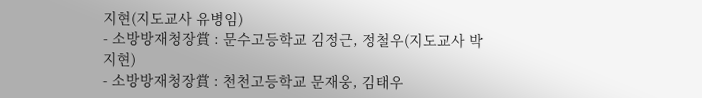지현(지도교사 유병임)
- 소방방재청장賞 : 문수고등학교 김정근, 정철우(지도교사 박지현)
- 소방방재청장賞 : 천천고등학교 문재웅, 김태우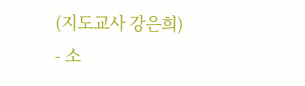(지도교사 강은희)
- 소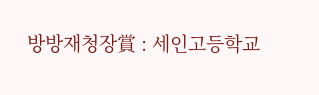방방재청장賞 : 세인고등학교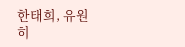한태희, 유원히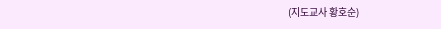(지도교사 황호순)